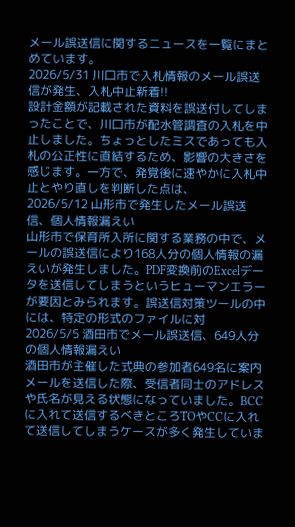メール誤送信に関するニュースを一覧にまとめています。
2026/5/31 川口市で入札情報のメール誤送信が発生、入札中止新着!!
設計金額が記載された資料を誤送付してしまったことで、川口市が配水管調査の入札を中止しました。ちょっとしたミスであっても入札の公正性に直結するため、影響の大きさを感じます。一方で、発覚後に速やかに入札中止とやり直しを判断した点は、
2026/5/12 山形市で発生したメール誤送信、個人情報漏えい
山形市で保育所入所に関する業務の中で、メールの誤送信により168人分の個人情報の漏えいが発生しました。PDF変換前のExcelデータを送信してしまうというヒューマンエラーが要因とみられます。誤送信対策ツールの中には、特定の形式のファイルに対
2026/5/5 酒田市でメール誤送信、649人分の個人情報漏えい
酒田市が主催した式典の参加者649名に案内メールを送信した際、受信者同士のアドレスや氏名が見える状態になっていました。BCCに入れて送信するべきところTOやCCに入れて送信してしまうケースが多く発生していま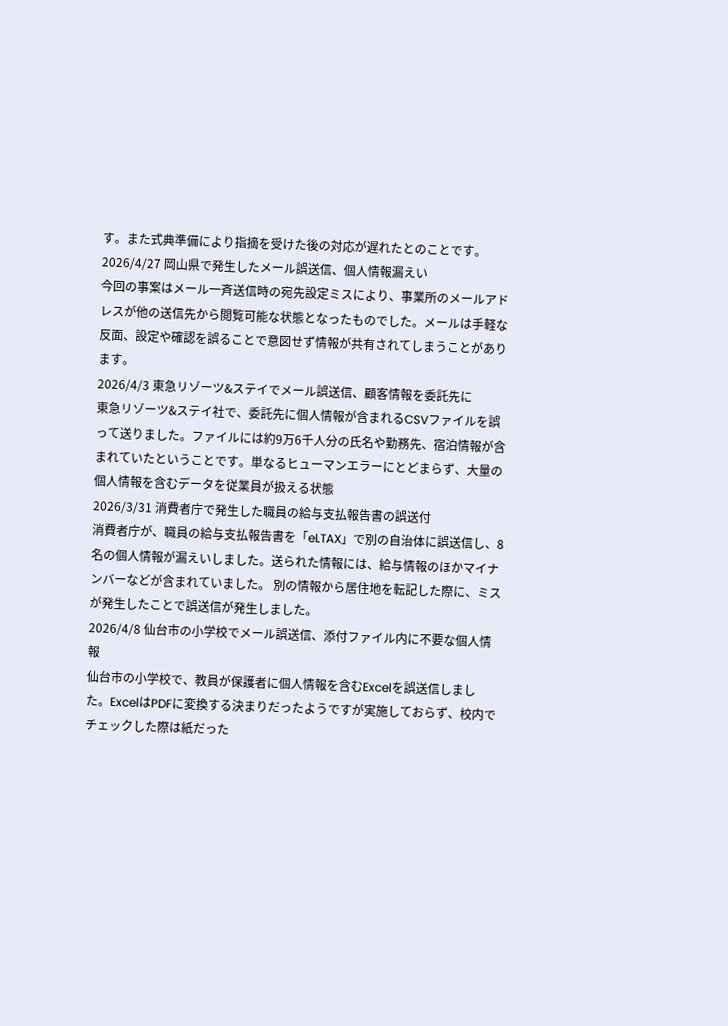す。また式典準備により指摘を受けた後の対応が遅れたとのことです。
2026/4/27 岡山県で発生したメール誤送信、個人情報漏えい
今回の事案はメール一斉送信時の宛先設定ミスにより、事業所のメールアドレスが他の送信先から閲覧可能な状態となったものでした。メールは手軽な反面、設定や確認を誤ることで意図せず情報が共有されてしまうことがあります。
2026/4/3 東急リゾーツ&ステイでメール誤送信、顧客情報を委託先に
東急リゾーツ&ステイ社で、委託先に個人情報が含まれるCSVファイルを誤って送りました。ファイルには約9万6千人分の氏名や勤務先、宿泊情報が含まれていたということです。単なるヒューマンエラーにとどまらず、大量の個人情報を含むデータを従業員が扱える状態
2026/3/31 消費者庁で発生した職員の給与支払報告書の誤送付
消費者庁が、職員の給与支払報告書を「eLTAX」で別の自治体に誤送信し、8名の個人情報が漏えいしました。送られた情報には、給与情報のほかマイナンバーなどが含まれていました。 別の情報から居住地を転記した際に、ミスが発生したことで誤送信が発生しました。
2026/4/8 仙台市の小学校でメール誤送信、添付ファイル内に不要な個人情報
仙台市の小学校で、教員が保護者に個人情報を含むExcelを誤送信しました。ExcelはPDFに変換する決まりだったようですが実施しておらず、校内でチェックした際は紙だった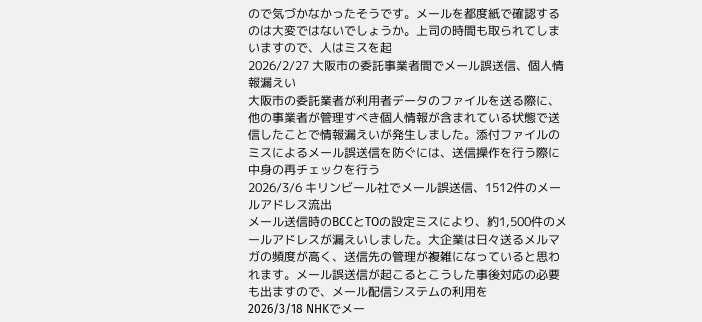ので気づかなかったそうです。メールを都度紙で確認するのは大変ではないでしょうか。上司の時間も取られてしまいますので、人はミスを起
2026/2/27 大阪市の委託事業者間でメール誤送信、個人情報漏えい
大阪市の委託業者が利用者データのファイルを送る際に、他の事業者が管理すべき個人情報が含まれている状態で送信したことで情報漏えいが発生しました。添付ファイルのミスによるメール誤送信を防ぐには、送信操作を行う際に中身の再チェックを行う
2026/3/6 キリンビール社でメール誤送信、1512件のメールアドレス流出
メール送信時のBCCとTOの設定ミスにより、約1,500件のメールアドレスが漏えいしました。大企業は日々送るメルマガの頻度が高く、送信先の管理が複雑になっていると思われます。メール誤送信が起こるとこうした事後対応の必要も出ますので、メール配信システムの利用を
2026/3/18 NHKでメー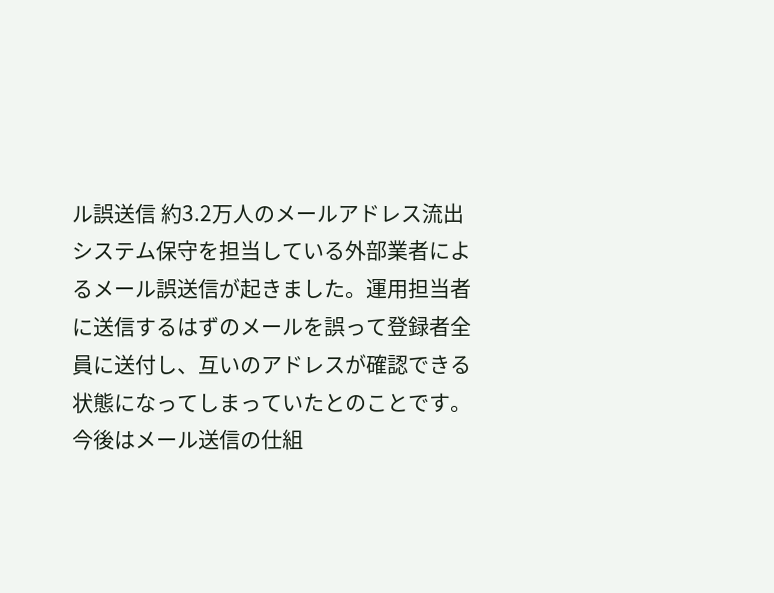ル誤送信 約3.2万人のメールアドレス流出
システム保守を担当している外部業者によるメール誤送信が起きました。運用担当者に送信するはずのメールを誤って登録者全員に送付し、互いのアドレスが確認できる状態になってしまっていたとのことです。今後はメール送信の仕組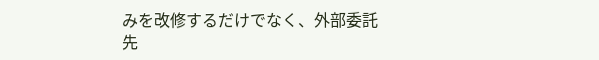みを改修するだけでなく、外部委託先